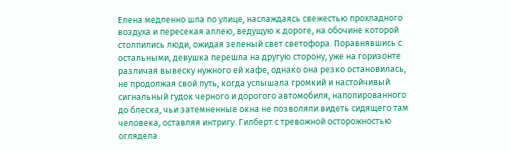Елена медленно шла по улице, наслаждаясь свежестью прохладного воздуха и пересекая аллею, ведущую к дороге, на обочине которой столпились люди, ожидая зеленый свет светофора. Поравнявшись с остальными, девушка перешла на другую сторону, уже на горизонте различая вывеску нужного ей кафе, однако она резко остановилась, не продолжая свой путь, когда услышала громкий и настойчивый сигнальный гудок черного и дорогого автомобиля, наполированного до блеска, чьи затемненные окна не позволяли видеть сидящего там человека, оставляя интригу. Гилберт с тревожной осторожностью оглядела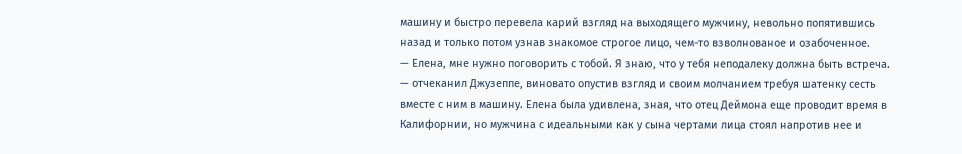машину и быстро перевела карий взгляд на выходящего мужчину, невольно попятившись назад и только потом узнав знакомое строгое лицо, чем-то взволнованое и озабоченное.
— Елена, мне нужно поговорить с тобой. Я знаю, что у тебя неподалеку должна быть встреча. — отчеканил Джузеппе, виновато опустив взгляд и своим молчанием требуя шатенку сесть вместе с ним в машину. Елена была удивлена, зная, что отец Деймона еще проводит время в Калифорнии, но мужчина с идеальными как у сына чертами лица стоял напротив нее и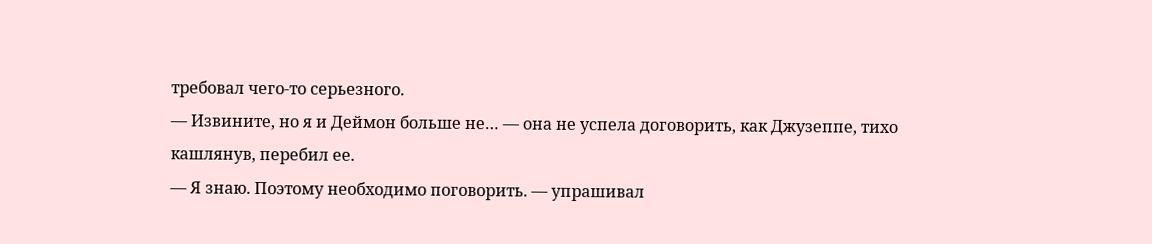требовал чего-то серьезного.
— Извините, но я и Деймон больше не… — она не успела договорить, как Джузеппе, тихо кашлянув, перебил ее.
— Я знаю. Поэтому необходимо поговорить. — упрашивал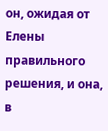он, ожидая от Елены правильного решения, и она, в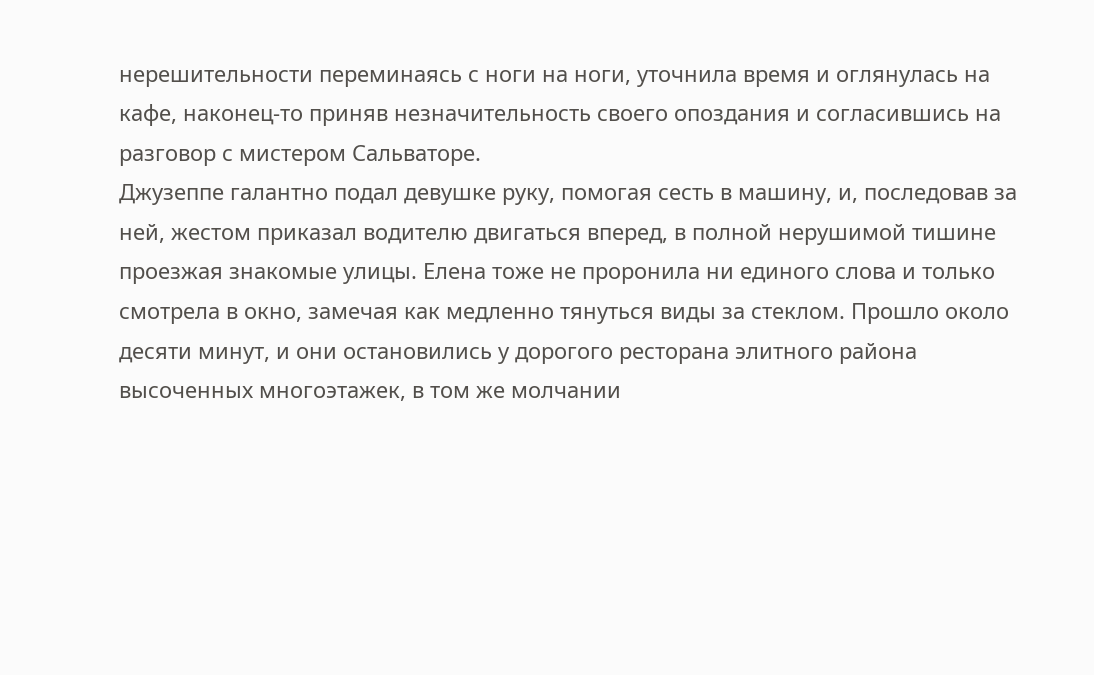нерешительности переминаясь с ноги на ноги, уточнила время и оглянулась на кафе, наконец-то приняв незначительность своего опоздания и согласившись на разговор с мистером Сальваторе.
Джузеппе галантно подал девушке руку, помогая сесть в машину, и, последовав за ней, жестом приказал водителю двигаться вперед, в полной нерушимой тишине проезжая знакомые улицы. Елена тоже не проронила ни единого слова и только смотрела в окно, замечая как медленно тянуться виды за стеклом. Прошло около десяти минут, и они остановились у дорогого ресторана элитного района высоченных многоэтажек, в том же молчании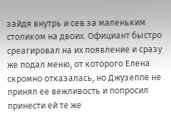зайдя внутрь и сев за маленьким столиком на двоих. Официант быстро среагировал на их появление и сразу же подал меню, от которого Елена скромно отказалась, но Джузеппе не принял ее вежливость и попросил принести ей те же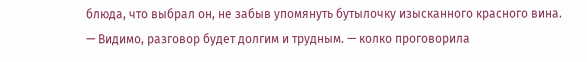блюда, что выбрал он, не забыв упомянуть бутылочку изысканного красного вина.
— Видимо, разговор будет долгим и трудным. — колко проговорила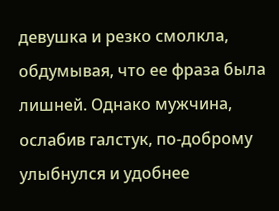девушка и резко смолкла, обдумывая, что ее фраза была лишней. Однако мужчина, ослабив галстук, по-доброму улыбнулся и удобнее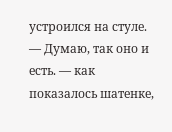устроился на стуле.
— Думаю, так оно и есть. — как показалось шатенке,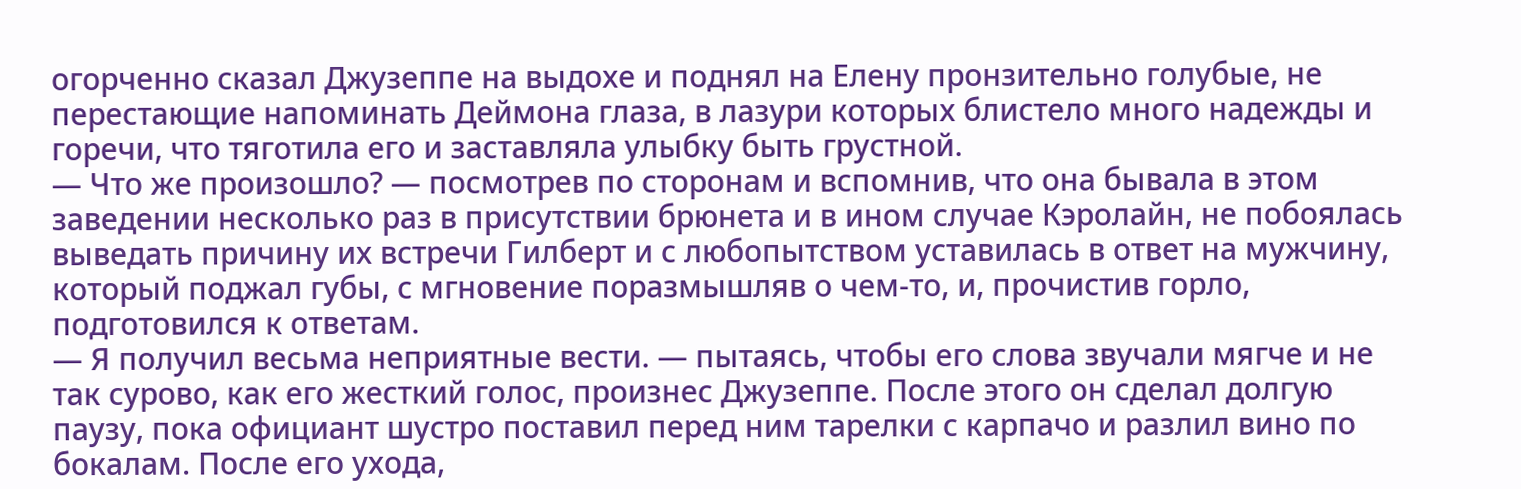огорченно сказал Джузеппе на выдохе и поднял на Елену пронзительно голубые, не перестающие напоминать Деймона глаза, в лазури которых блистело много надежды и горечи, что тяготила его и заставляла улыбку быть грустной.
— Что же произошло? — посмотрев по сторонам и вспомнив, что она бывала в этом заведении несколько раз в присутствии брюнета и в ином случае Кэролайн, не побоялась выведать причину их встречи Гилберт и с любопытством уставилась в ответ на мужчину, который поджал губы, с мгновение поразмышляв о чем-то, и, прочистив горло, подготовился к ответам.
— Я получил весьма неприятные вести. — пытаясь, чтобы его слова звучали мягче и не так сурово, как его жесткий голос, произнес Джузеппе. После этого он сделал долгую паузу, пока официант шустро поставил перед ним тарелки с карпачо и разлил вино по бокалам. После его ухода,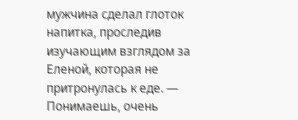мужчина сделал глоток напитка, проследив изучающим взглядом за Еленой, которая не притронулась к еде. — Понимаешь, очень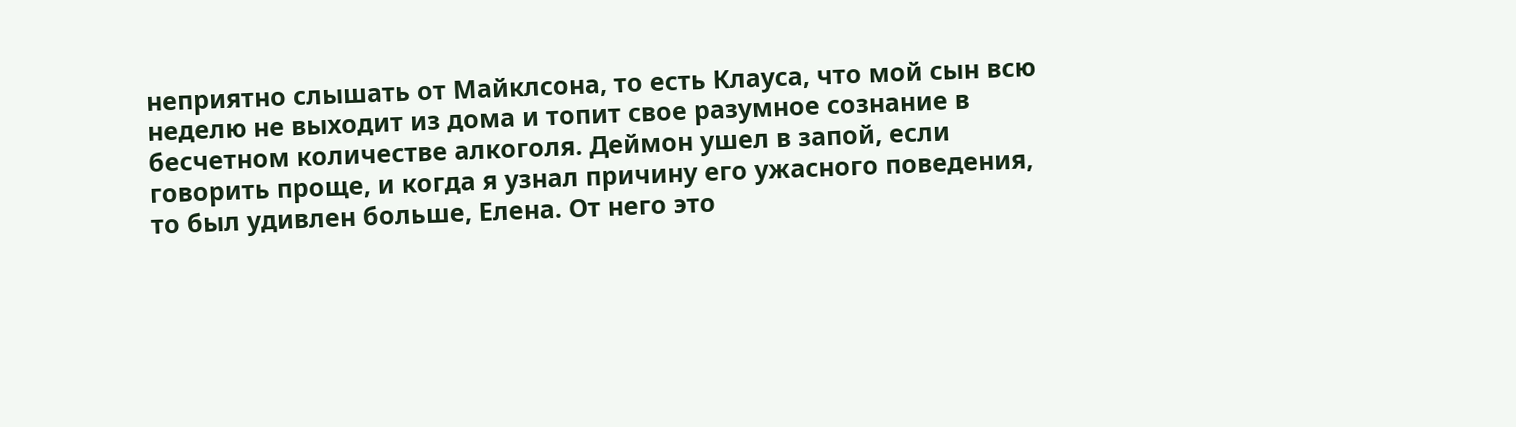неприятно слышать от Майклсона, то есть Клауса, что мой сын всю неделю не выходит из дома и топит свое разумное сознание в бесчетном количестве алкоголя. Деймон ушел в запой, если говорить проще, и когда я узнал причину его ужасного поведения, то был удивлен больше, Елена. От него это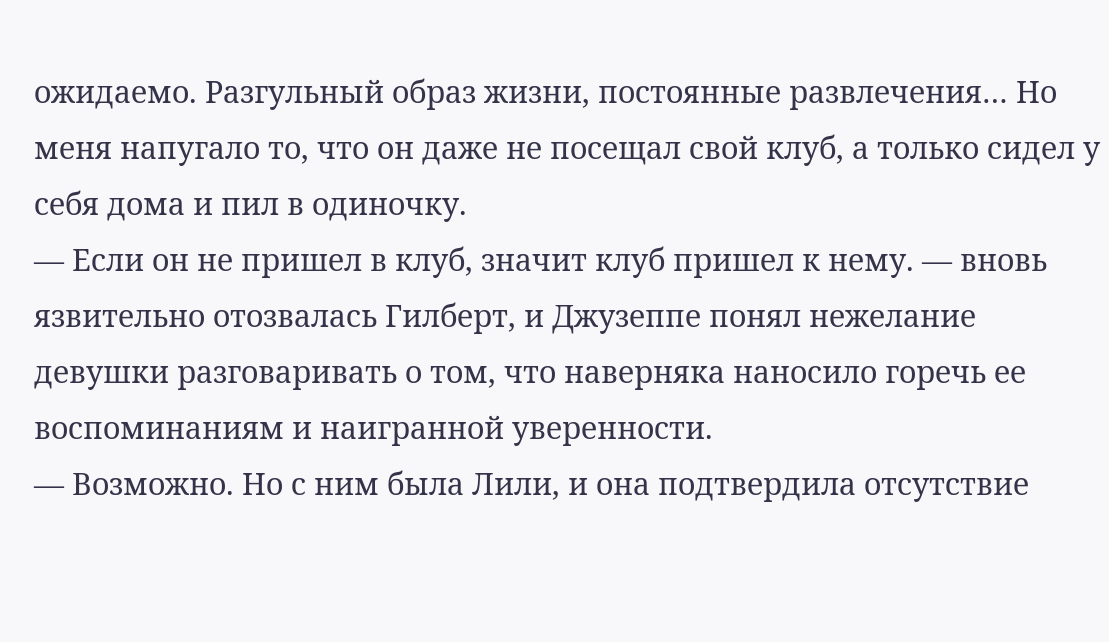ожидаемо. Разгульный образ жизни, постоянные развлечения… Но меня напугало то, что он даже не посещал свой клуб, а только сидел у себя дома и пил в одиночку.
— Если он не пришел в клуб, значит клуб пришел к нему. — вновь язвительно отозвалась Гилберт, и Джузеппе понял нежелание девушки разговаривать о том, что наверняка наносило горечь ее воспоминаниям и наигранной уверенности.
— Возможно. Но с ним была Лили, и она подтвердила отсутствие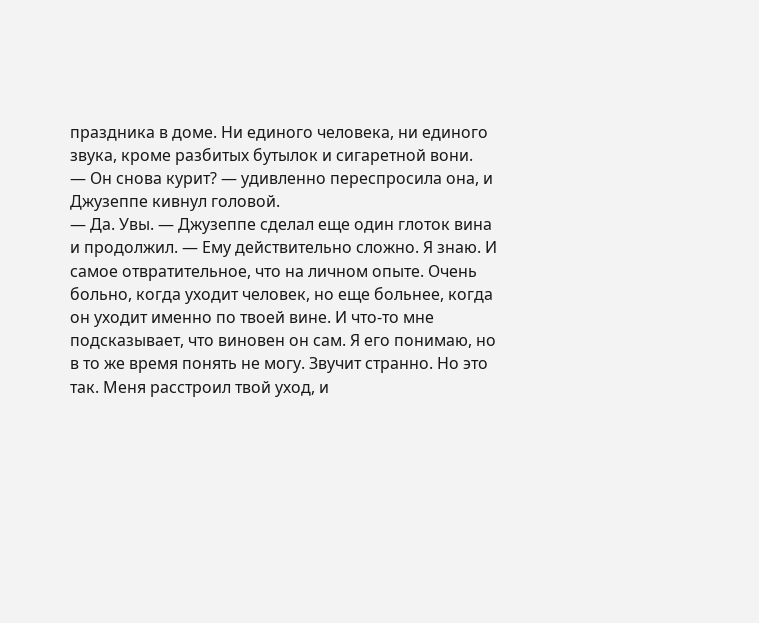праздника в доме. Ни единого человека, ни единого звука, кроме разбитых бутылок и сигаретной вони.
— Он снова курит? — удивленно переспросила она, и Джузеппе кивнул головой.
— Да. Увы. — Джузеппе сделал еще один глоток вина и продолжил. — Ему действительно сложно. Я знаю. И самое отвратительное, что на личном опыте. Очень больно, когда уходит человек, но еще больнее, когда он уходит именно по твоей вине. И что-то мне подсказывает, что виновен он сам. Я его понимаю, но в то же время понять не могу. Звучит странно. Но это так. Меня расстроил твой уход, и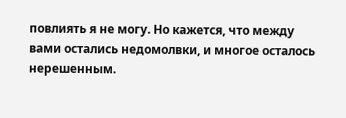повлиять я не могу. Но кажется, что между вами остались недомолвки, и многое осталось нерешенным.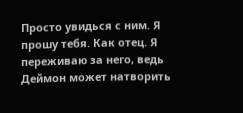Просто увидься с ним. Я прошу тебя. Как отец. Я переживаю за него, ведь Деймон может натворить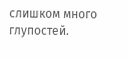слишком много глупостей.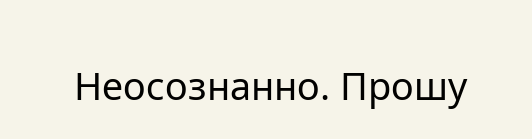Неосознанно. Прошу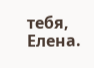тебя, Елена.